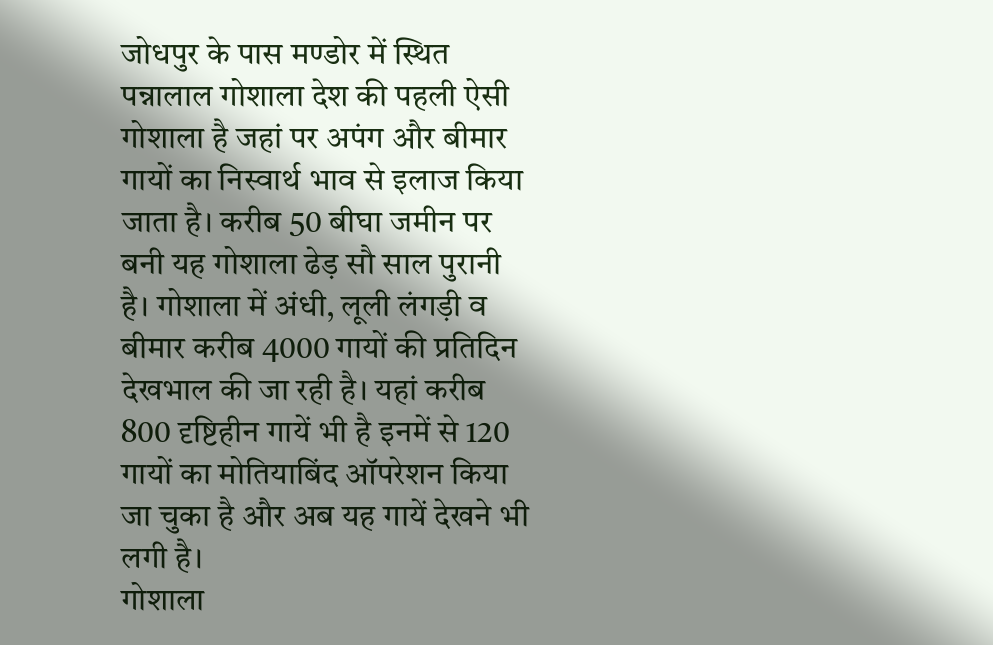जोधपुर के पास मण्डोर में स्थित पन्नालाल गोशाला देश की पहली ऐसी गोशाला है जहां पर अपंग और बीमार गायों का निस्वार्थ भाव से इलाज किया जाता है। करीब 50 बीघा जमीन पर बनी यह गोशाला ढेड़ सौ साल पुरानी है। गोशाला में अंधी, लूली लंगड़ी व बीमार करीब 4000 गायों की प्रतिदिन देखभाल की जा रही है। यहां करीब 800 दृष्टिहीन गायें भी है इनमें से 120 गायों का मोतियाबिंद ऑपरेशन किया जा चुका है और अब यह गायें देखने भी लगी है।
गोशाला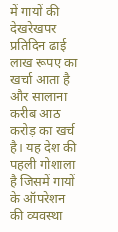में गायों की देखरेखपर प्रतिदिन ढाई लाख रूपए का खर्चा आता है और सालाना करीब आठ करोड़ का खर्च है। यह देश की पहली गोशाला है जिसमें गायों के ऑपरेशन की व्यवस्था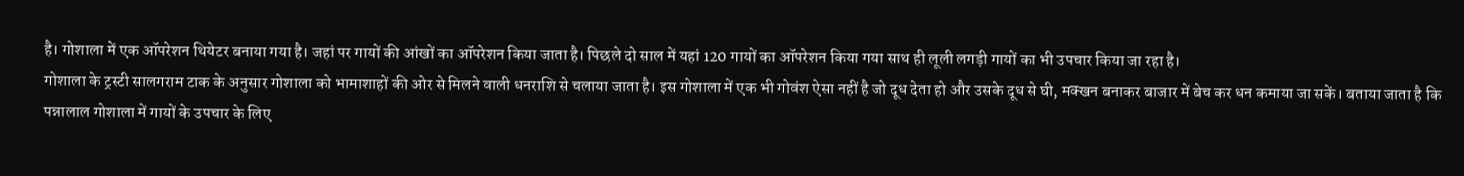है। गोशाला में एक ऑपरेशन थियेटर बनाया गया है। जहां पर गायों की आंखों का ऑपरेशन किया जाता है। पिछले दो साल में यहां 120 गायों का ऑपरेशन किया गया साथ ही लूली लगड़ी गायों का भी उपचार किया जा रहा है।
गोशाला के ट्रस्टी सालगराम टाक के अनुसार गोशाला को भामाशाहों की ओर से मिलने वाली धनराशि से चलाया जाता है। इस गोशाला में एक भी गोवंश ऐसा नहीं है जो दूध देता हो और उसके दूध से घी, मक्खन बनाकर बाजार में बेच कर धन कमाया जा सकें। बताया जाता है कि पन्नालाल गोशाला में गायों के उपचार के लिए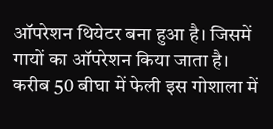ऑपरेशन थियेटर बना हुआ है। जिसमें गायों का ऑपरेशन किया जाता है। करीब 50 बीघा में फेली इस गोशाला में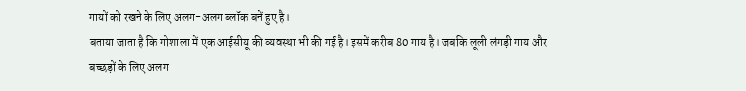गायों को रखने के लिए अलग-अलग ब्लॉक बनें हुए है।
बताया जाता है कि गोशाला में एक आईसीयू की व्यवस्था भी की गई है। इसमें करीब 80 गाय है। जबकि लूली लंगड़ी गाय और बच्छड़ों के लिए अलग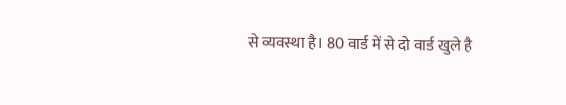से व्यवस्था है। 80 वार्ड में से दो वार्ड खुले है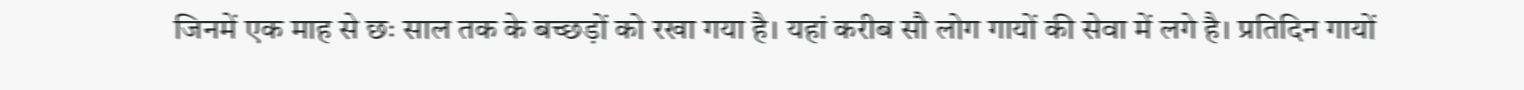जिनमें एक माह से छः साल तक के बच्छड़ों को रखा गया है। यहां करीब सौ लोग गायों की सेवा में लगे है। प्रतिदिन गायों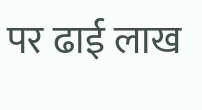पर ढाई लाख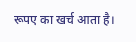रूपए का खर्च आता है।